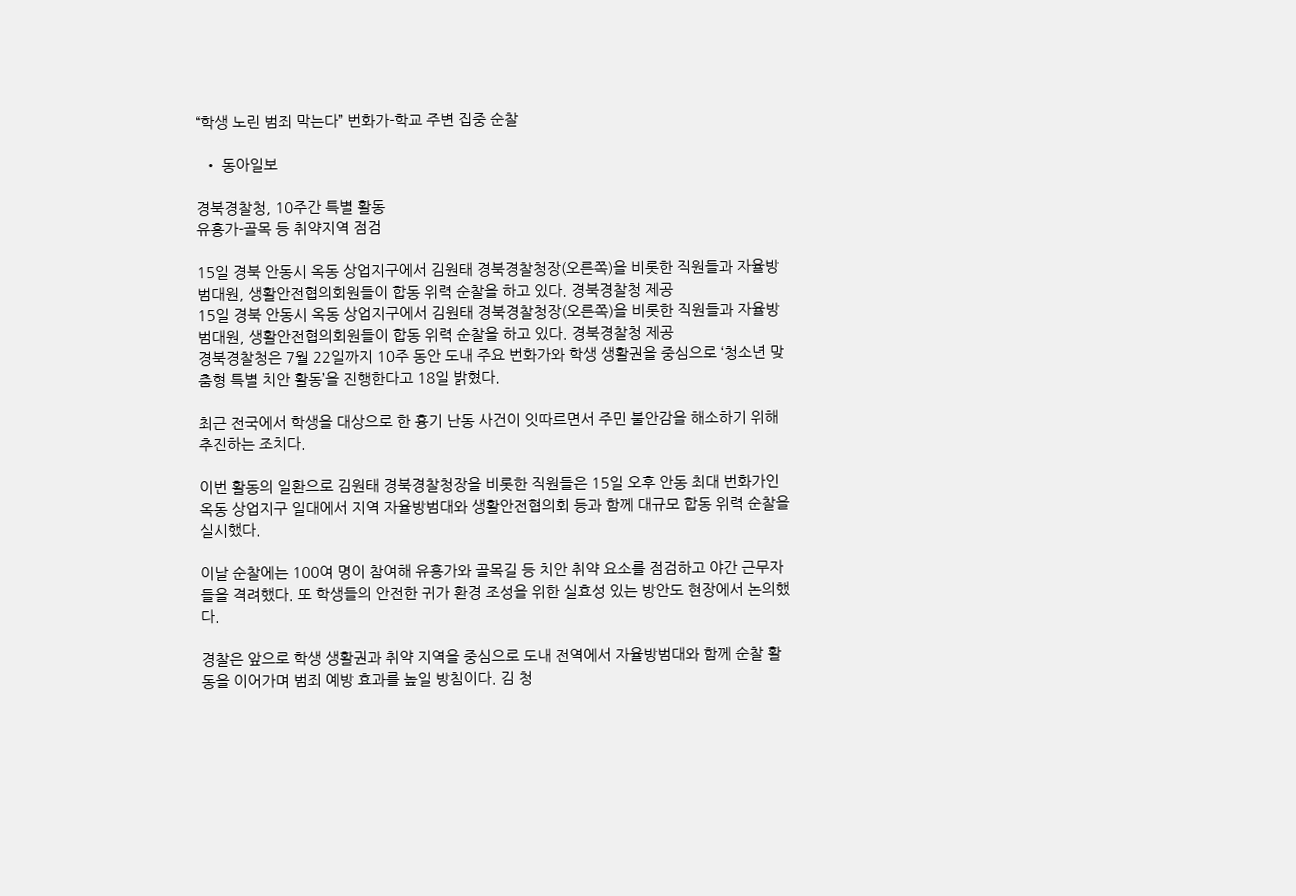“학생 노린 범죄 막는다” 번화가-학교 주변 집중 순찰

  • 동아일보

경북경찰청, 10주간 특별 활동
유흥가-골목 등 취약지역 점검

15일 경북 안동시 옥동 상업지구에서 김원태 경북경찰청장(오른쪽)을 비롯한 직원들과 자율방범대원, 생활안전협의회원들이 합동 위력 순찰을 하고 있다. 경북경찰청 제공
15일 경북 안동시 옥동 상업지구에서 김원태 경북경찰청장(오른쪽)을 비롯한 직원들과 자율방범대원, 생활안전협의회원들이 합동 위력 순찰을 하고 있다. 경북경찰청 제공
경북경찰청은 7월 22일까지 10주 동안 도내 주요 번화가와 학생 생활권을 중심으로 ‘청소년 맞춤형 특별 치안 활동’을 진행한다고 18일 밝혔다.

최근 전국에서 학생을 대상으로 한 흉기 난동 사건이 잇따르면서 주민 불안감을 해소하기 위해 추진하는 조치다.

이번 활동의 일환으로 김원태 경북경찰청장을 비롯한 직원들은 15일 오후 안동 최대 번화가인 옥동 상업지구 일대에서 지역 자율방범대와 생활안전협의회 등과 함께 대규모 합동 위력 순찰을 실시했다.

이날 순찰에는 100여 명이 참여해 유흥가와 골목길 등 치안 취약 요소를 점검하고 야간 근무자들을 격려했다. 또 학생들의 안전한 귀가 환경 조성을 위한 실효성 있는 방안도 현장에서 논의했다.

경찰은 앞으로 학생 생활권과 취약 지역을 중심으로 도내 전역에서 자율방범대와 함께 순찰 활동을 이어가며 범죄 예방 효과를 높일 방침이다. 김 청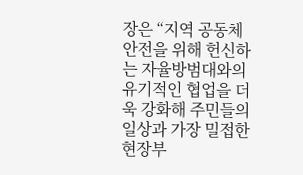장은 “지역 공동체 안전을 위해 헌신하는 자율방범대와의 유기적인 협업을 더욱 강화해 주민들의 일상과 가장 밀접한 현장부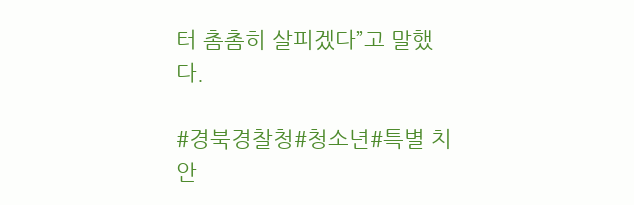터 촘촘히 살피겠다”고 말했다.

#경북경찰청#청소년#특별 치안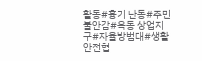활동#흉기 난동#주민 불안감#옥동 상업지구#자율방범대#생활안전협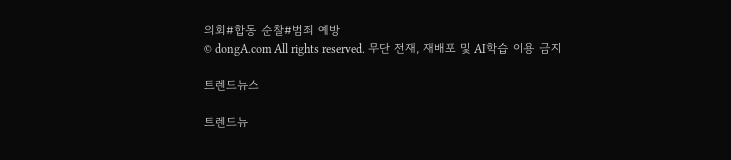의회#합동 순찰#범죄 예방
© dongA.com All rights reserved. 무단 전재, 재배포 및 AI학습 이용 금지

트렌드뉴스

트렌드뉴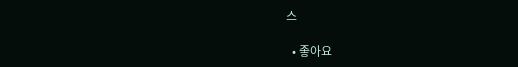스

  • 좋아요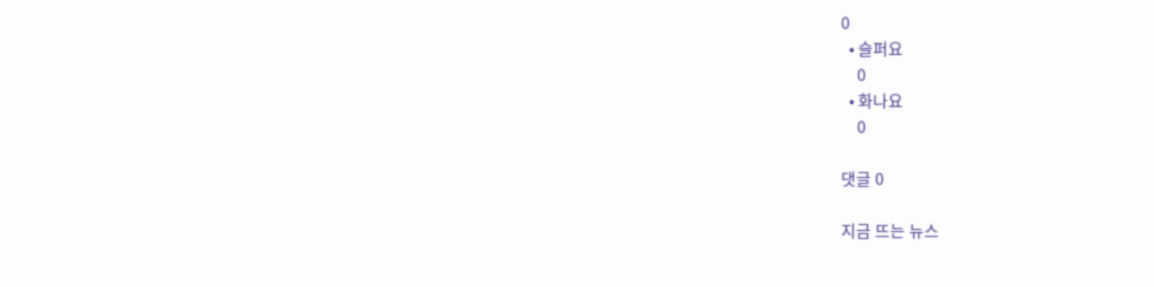0
  • 슬퍼요
    0
  • 화나요
    0

댓글 0

지금 뜨는 뉴스